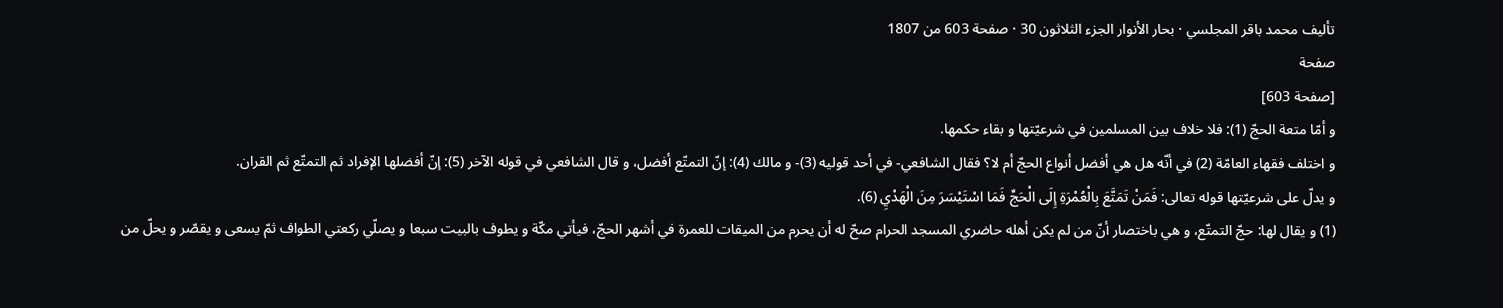تأليف محمد باقر المجلسي · بحار الأنوار الجزء الثلاثون 30 · صفحة 603 من 1807
صفحة
[صفحة 603]
و أمّا متعة الحجّ (1): فلا خلاف بين المسلمين في شرعيّتها و بقاء حكمها.
و اختلف فقهاء العامّة (2) في أنّه هل هي أفضل أنواع الحجّ أم لا؟ فقال الشافعي- في أحد قوليه (3)- و مالك (4): إنّ التمتّع أفضل، و قال الشافعي في قوله الآخر (5): إنّ أفضلها الإفراد ثم التمتّع ثم القران.
و يدلّ على شرعيّتها قوله تعالى: فَمَنْ تَمَتَّعَ بِالْعُمْرَةِ إِلَى الْحَجِّ فَمَا اسْتَيْسَرَ مِنَ الْهَدْيِ (6).
(1) و يقال لها: حجّ التمتّع، و هي باختصار أنّ من لم يكن أهله حاضري المسجد الحرام صحّ له أن يحرم من الميقات للعمرة في أشهر الحجّ، فيأتي مكّة و يطوف بالبيت سبعا و يصلّي ركعتي الطواف ثمّ يسعى و يقصّر و يحلّ من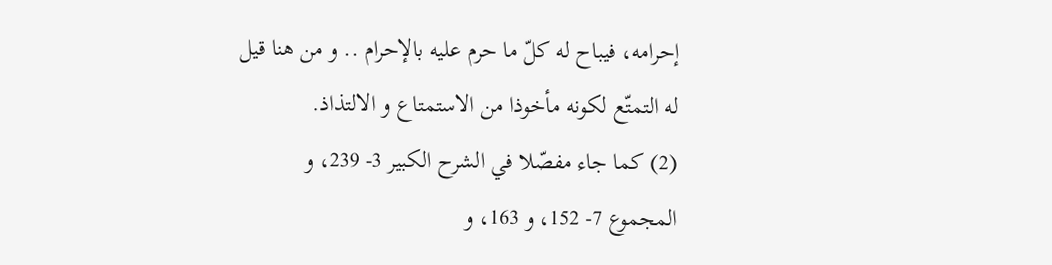إحرامه، فيباح له كلّ ما حرم عليه بالإحرام .. و من هنا قيل له التمتّع لكونه مأخوذا من الاستمتاع و الالتذاذ.
(2) كما جاء مفصّلا في الشرح الكبير 3- 239، و المجموع 7- 152، و 163، و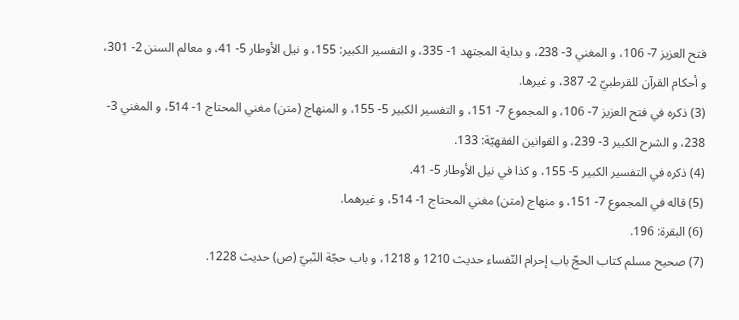فتح العزيز 7- 106، و المغني 3- 238، و بداية المجتهد 1- 335، و التفسير الكبير: 155، و نيل الأوطار 5- 41، و معالم السنن 2- 301، و أحكام القرآن للقرطبيّ 2- 387، و غيرها.
(3) ذكره في فتح العزيز 7- 106، و المجموع 7- 151، و التفسير الكبير 5- 155، و المنهاج (متن) مغني المحتاج 1- 514، و المغني 3- 238، و الشرح الكبير 3- 239، و القوانين الفقهيّة: 133.
(4) ذكره في التفسير الكبير 5- 155، و كذا في نيل الأوطار 5- 41.
(5) قاله في المجموع 7- 151، و منهاج (متن) مغني المحتاج 1- 514، و غيرهما.
(6) البقرة: 196.
(7) صحيح مسلم كتاب الحجّ باب إحرام النّفساء حديث 1210 و 1218، و باب حجّة النّبيّ (ص) حديث 1228.